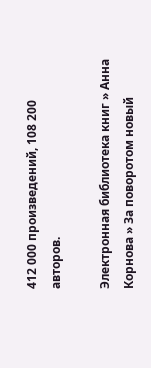412 000 произведений, 108 200 авторов.

Электронная библиотека книг » Анна Корнова » За поворотом новый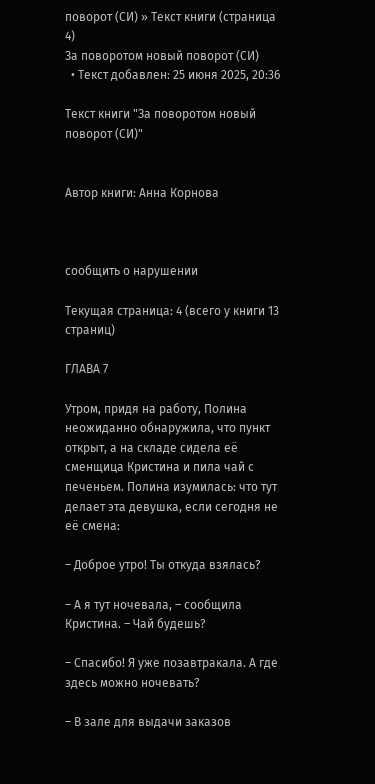поворот (СИ) » Текст книги (страница 4)
За поворотом новый поворот (СИ)
  • Текст добавлен: 25 июня 2025, 20:36

Текст книги "За поворотом новый поворот (СИ)"


Автор книги: Анна Корнова



сообщить о нарушении

Текущая страница: 4 (всего у книги 13 страниц)

ГЛАВА 7

Утром, придя на работу, Полина неожиданно обнаружила, что пункт открыт, а на складе сидела её сменщица Кристина и пила чай с печеньем. Полина изумилась: что тут делает эта девушка, если сегодня не её смена:

– Доброе утро! Ты откуда взялась?

– А я тут ночевала, – сообщила Кристина. – Чай будешь?

– Спасибо! Я уже позавтракала. А где здесь можно ночевать?

– В зале для выдачи заказов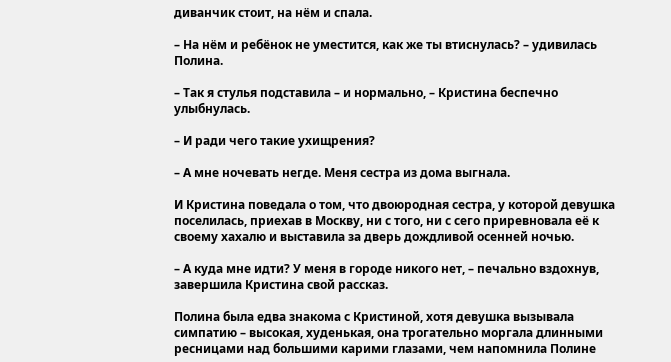диванчик стоит, на нём и спала.

– На нём и ребёнок не уместится, как же ты втиснулась? – удивилась Полина.

– Так я стулья подставила – и нормально, – Кристина беспечно улыбнулась.

– И ради чего такие ухищрения?

– А мне ночевать негде. Меня сестра из дома выгнала.

И Кристина поведала о том, что двоюродная сестра, у которой девушка поселилась, приехав в Москву, ни с того, ни с сего приревновала её к своему хахалю и выставила за дверь дождливой осенней ночью.

– А куда мне идти? У меня в городе никого нет, – печально вздохнув, завершила Кристина свой рассказ.

Полина была едва знакома с Кристиной, хотя девушка вызывала симпатию – высокая, худенькая, она трогательно моргала длинными ресницами над большими карими глазами, чем напомнила Полине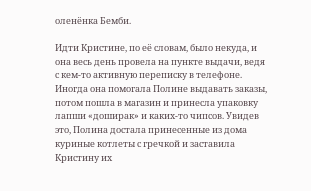оленёнка Бемби.

Идти Кристине, по её словам, было некуда, и она весь день провела на пункте выдачи, ведя с кем-то активную переписку в телефоне. Иногда она помогала Полине выдавать заказы, потом пошла в магазин и принесла упаковку лапши «доширак» и каких-то чипсов. Увидев это, Полина достала принесенные из дома куриные котлеты с гречкой и заставила Кристину их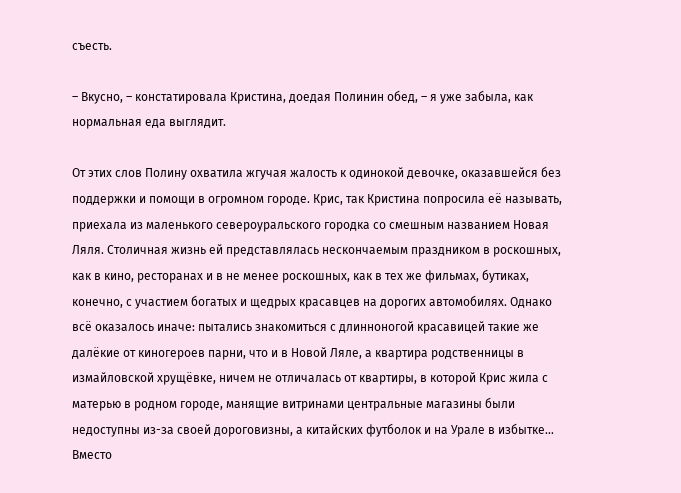съесть.

– Вкусно, – констатировала Кристина, доедая Полинин обед, – я уже забыла, как нормальная еда выглядит.

От этих слов Полину охватила жгучая жалость к одинокой девочке, оказавшейся без поддержки и помощи в огромном городе. Крис, так Кристина попросила её называть, приехала из маленького североуральского городка со смешным названием Новая Ляля. Столичная жизнь ей представлялась нескончаемым праздником в роскошных, как в кино, ресторанах и в не менее роскошных, как в тех же фильмах, бутиках, конечно, с участием богатых и щедрых красавцев на дорогих автомобилях. Однако всё оказалось иначе: пытались знакомиться с длинноногой красавицей такие же далёкие от киногероев парни, что и в Новой Ляле, а квартира родственницы в измайловской хрущёвке, ничем не отличалась от квартиры, в которой Крис жила с матерью в родном городе, манящие витринами центральные магазины были недоступны из-за своей дороговизны, а китайских футболок и на Урале в избытке… Вместо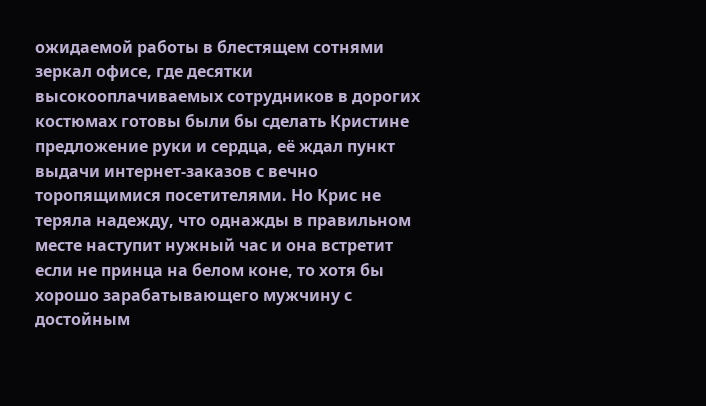ожидаемой работы в блестящем сотнями зеркал офисе, где десятки высокооплачиваемых сотрудников в дорогих костюмах готовы были бы сделать Кристине предложение руки и сердца, её ждал пункт выдачи интернет-заказов с вечно торопящимися посетителями. Но Крис не теряла надежду, что однажды в правильном месте наступит нужный час и она встретит если не принца на белом коне, то хотя бы хорошо зарабатывающего мужчину с достойным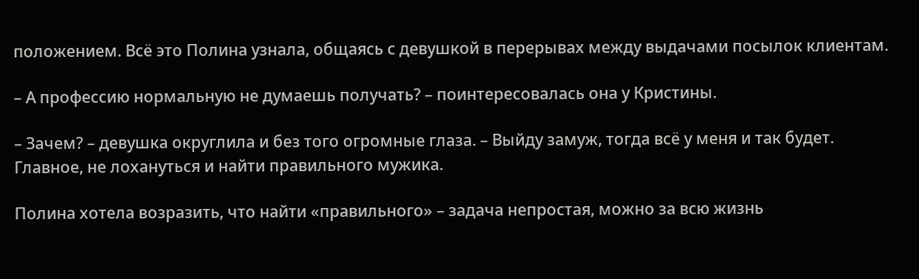положением. Всё это Полина узнала, общаясь с девушкой в перерывах между выдачами посылок клиентам.

– А профессию нормальную не думаешь получать? – поинтересовалась она у Кристины.

– Зачем? – девушка округлила и без того огромные глаза. – Выйду замуж, тогда всё у меня и так будет. Главное, не лохануться и найти правильного мужика.

Полина хотела возразить, что найти «правильного» – задача непростая, можно за всю жизнь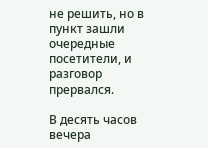не решить, но в пункт зашли очередные посетители, и разговор прервался.

В десять часов вечера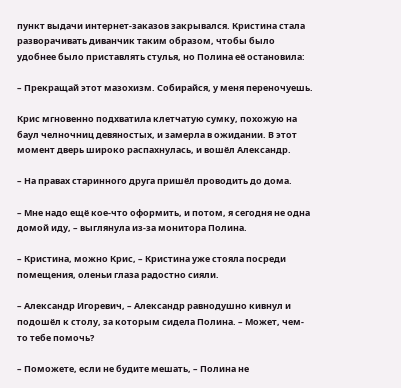пункт выдачи интернет-заказов закрывался. Кристина стала разворачивать диванчик таким образом, чтобы было удобнее было приставлять стулья, но Полина её остановила:

– Прекращай этот мазохизм. Собирайся, у меня переночуешь.

Крис мгновенно подхватила клетчатую сумку, похожую на баул челночниц девяностых, и замерла в ожидании. В этот момент дверь широко распахнулась, и вошёл Александр.

– На правах старинного друга пришёл проводить до дома.

– Мне надо ещё кое-что оформить, и потом, я сегодня не одна домой иду, – выглянула из-за монитора Полина.

– Кристина, можно Крис, – Кристина уже стояла посреди помещения, оленьи глаза радостно сияли.

– Александр Игоревич, – Александр равнодушно кивнул и подошёл к столу, за которым сидела Полина. – Может, чем-то тебе помочь?

– Поможете, если не будите мешать, – Полина не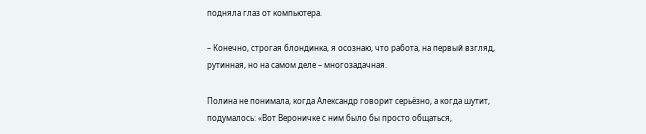подняла глаз от компьютера.

– Конечно, строгая блондинка, я осознаю, что работа, на первый взгляд, рутинная, но на самом деле – многозадачная.

Полина не понимала, когда Александр говорит серьёзно, а когда шутит, подумалось: «Вот Вероничке с ним было бы просто общаться,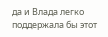да и Влада легко поддержала бы этот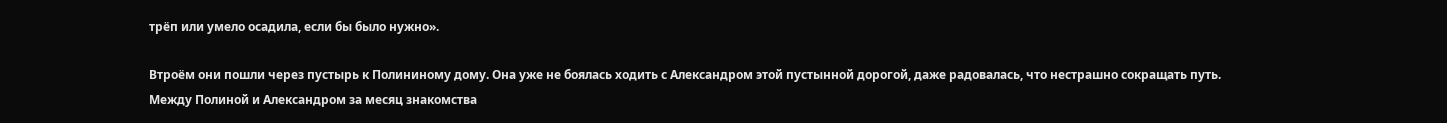трёп или умело осадила, если бы было нужно».

Втроём они пошли через пустырь к Полининому дому. Она уже не боялась ходить с Александром этой пустынной дорогой, даже радовалась, что нестрашно сокращать путь. Между Полиной и Александром за месяц знакомства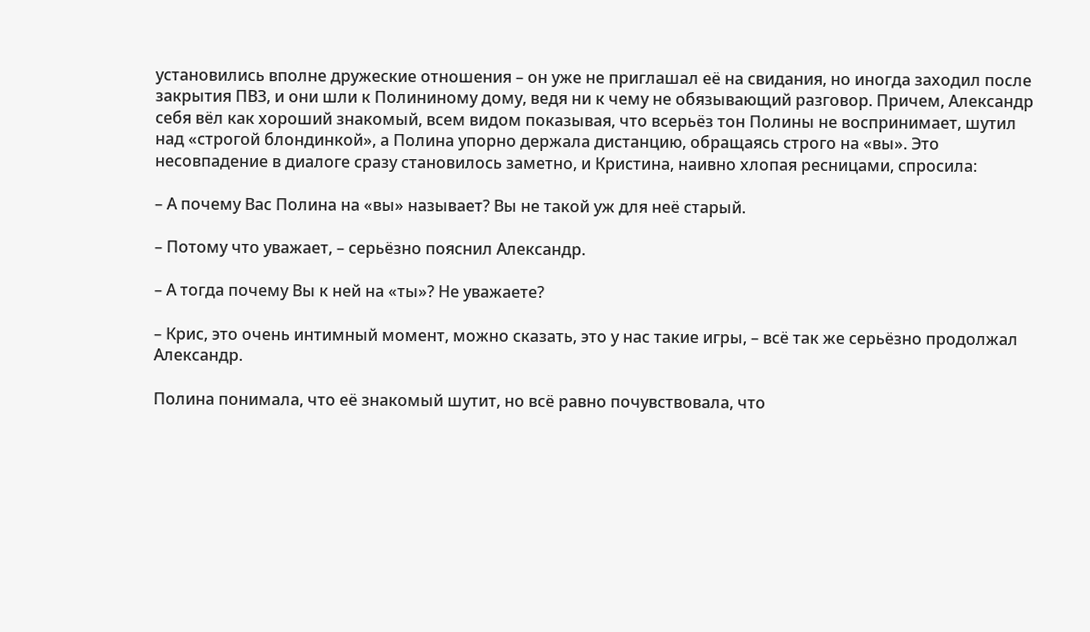установились вполне дружеские отношения – он уже не приглашал её на свидания, но иногда заходил после закрытия ПВЗ, и они шли к Полининому дому, ведя ни к чему не обязывающий разговор. Причем, Александр себя вёл как хороший знакомый, всем видом показывая, что всерьёз тон Полины не воспринимает, шутил над «строгой блондинкой», а Полина упорно держала дистанцию, обращаясь строго на «вы». Это несовпадение в диалоге сразу становилось заметно, и Кристина, наивно хлопая ресницами, спросила:

– А почему Вас Полина на «вы» называет? Вы не такой уж для неё старый.

– Потому что уважает, – серьёзно пояснил Александр.

– А тогда почему Вы к ней на «ты»? Не уважаете?

– Крис, это очень интимный момент, можно сказать, это у нас такие игры, – всё так же серьёзно продолжал Александр.

Полина понимала, что её знакомый шутит, но всё равно почувствовала, что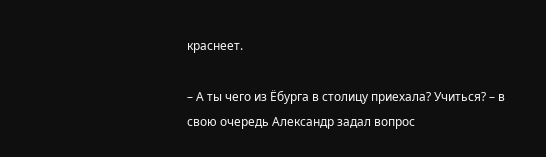краснеет.

– А ты чего из Ёбурга в столицу приехала? Учиться? – в свою очередь Александр задал вопрос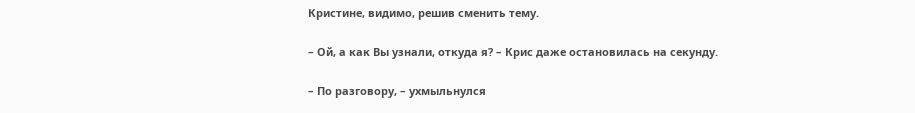Кристине, видимо, решив сменить тему.

– Ой, а как Вы узнали, откуда я? – Крис даже остановилась на секунду.

– По разговору, – ухмыльнулся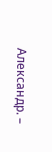Александр. –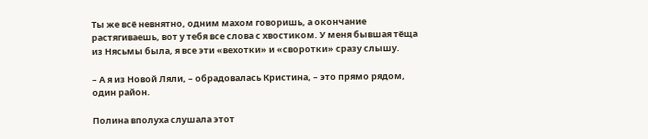Ты же всё невнятно, одним махом говоришь, а окончание растягиваешь, вот у тебя все слова с хвостиком. У меня бывшая тёща из Нясьмы была, я все эти «вехотки» и «своротки» сразу слышу.

– А я из Новой Ляли, – обрадовалась Кристина, – это прямо рядом, один район.

Полина вполуха слушала этот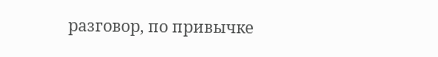разговор, по привычке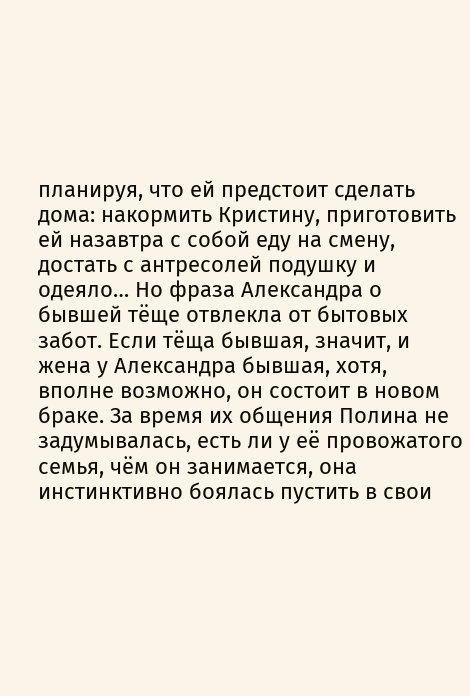планируя, что ей предстоит сделать дома: накормить Кристину, приготовить ей назавтра с собой еду на смену, достать с антресолей подушку и одеяло… Но фраза Александра о бывшей тёще отвлекла от бытовых забот. Если тёща бывшая, значит, и жена у Александра бывшая, хотя, вполне возможно, он состоит в новом браке. За время их общения Полина не задумывалась, есть ли у её провожатого семья, чём он занимается, она инстинктивно боялась пустить в свои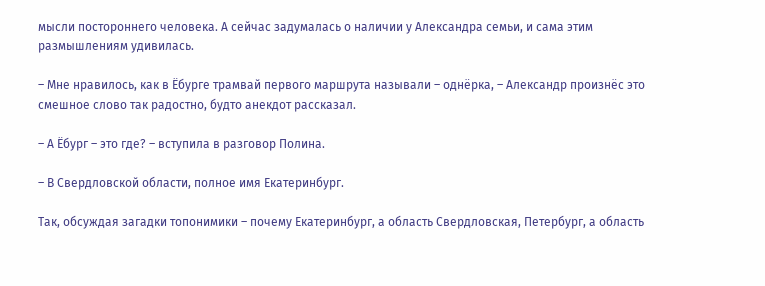мысли постороннего человека. А сейчас задумалась о наличии у Александра семьи, и сама этим размышлениям удивилась.

– Мне нравилось, как в Ёбурге трамвай первого маршрута называли – однёрка, – Александр произнёс это смешное слово так радостно, будто анекдот рассказал.

– А Ёбург – это где? – вступила в разговор Полина.

– В Свердловской области, полное имя Екатеринбург.

Так, обсуждая загадки топонимики – почему Екатеринбург, а область Свердловская, Петербург, а область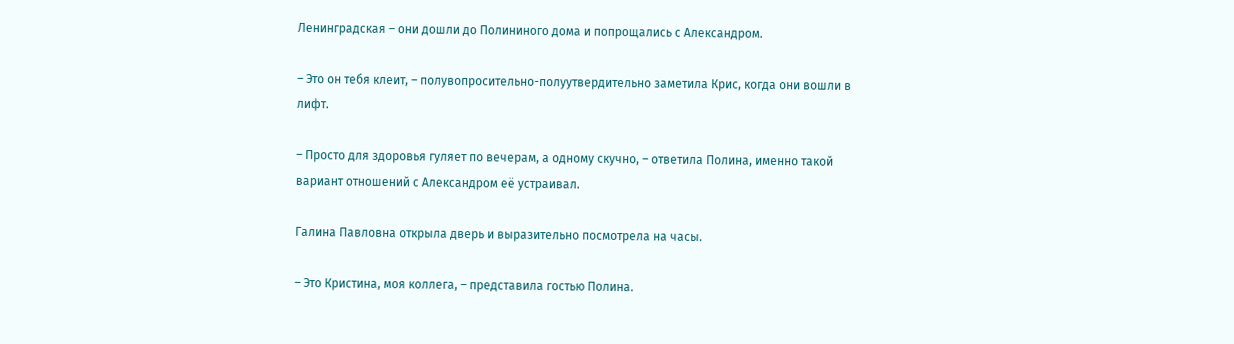Ленинградская – они дошли до Полининого дома и попрощались с Александром.

– Это он тебя клеит, – полувопросительно-полуутвердительно заметила Крис, когда они вошли в лифт.

– Просто для здоровья гуляет по вечерам, а одному скучно, – ответила Полина, именно такой вариант отношений с Александром её устраивал.

Галина Павловна открыла дверь и выразительно посмотрела на часы.

– Это Кристина, моя коллега, – представила гостью Полина.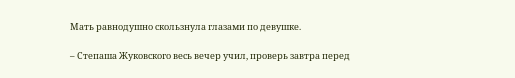Мать равнодушно скользнула глазами по девушке.

– Степаша Жуковского весь вечер учил, проверь завтра перед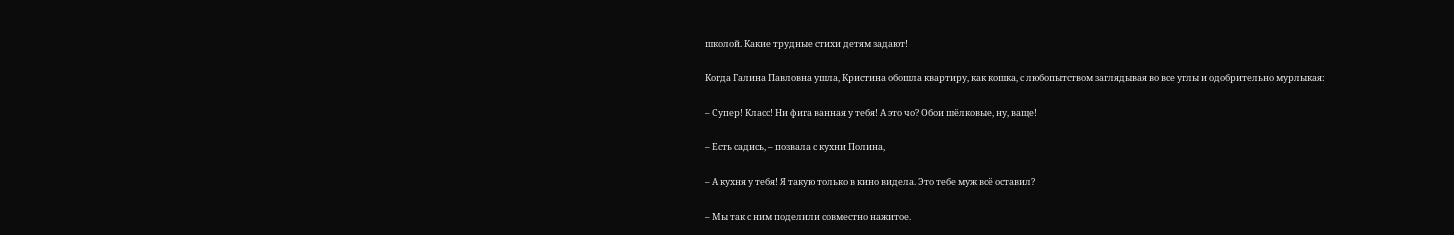школой. Какие трудные стихи детям задают!

Когда Галина Павловна ушла, Кристина обошла квартиру, как кошка, с любопытством заглядывая во все углы и одобрительно мурлыкая:

– Супер! Класс! Ни фига ванная у тебя! А это чо? Обои шёлковые, ну, ваще!

– Есть садись, – позвала с кухни Полина,

– А кухня у тебя! Я такую только в кино видела. Это тебе муж всё оставил?

– Мы так с ним поделили совместно нажитое.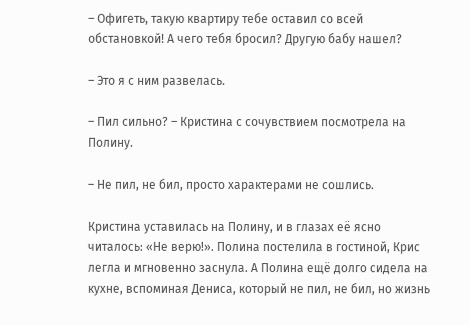– Офигеть, такую квартиру тебе оставил со всей обстановкой! А чего тебя бросил? Другую бабу нашел?

– Это я с ним развелась.

– Пил сильно? – Кристина с сочувствием посмотрела на Полину.

– Не пил, не бил, просто характерами не сошлись.

Кристина уставилась на Полину, и в глазах её ясно читалось: «Не верю!». Полина постелила в гостиной, Крис легла и мгновенно заснула. А Полина ещё долго сидела на кухне, вспоминая Дениса, который не пил, не бил, но жизнь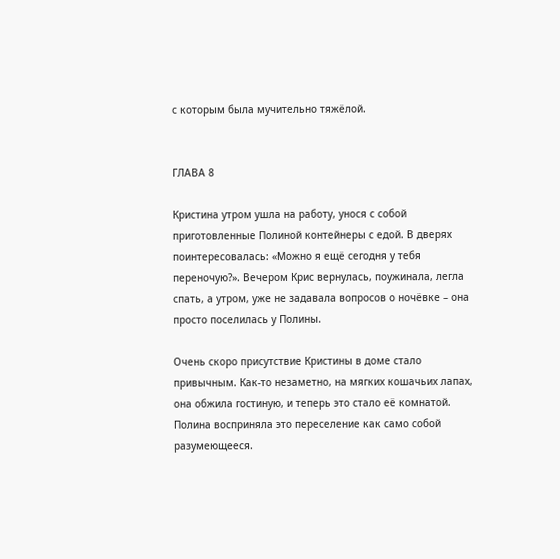с которым была мучительно тяжёлой.


ГЛАВА 8

Кристина утром ушла на работу, унося с собой приготовленные Полиной контейнеры с едой. В дверях поинтересовалась: «Можно я ещё сегодня у тебя переночую?». Вечером Крис вернулась, поужинала, легла спать, а утром, уже не задавала вопросов о ночёвке – она просто поселилась у Полины.

Очень скоро присутствие Кристины в доме стало привычным. Как-то незаметно, на мягких кошачьих лапах, она обжила гостиную, и теперь это стало её комнатой. Полина восприняла это переселение как само собой разумеющееся.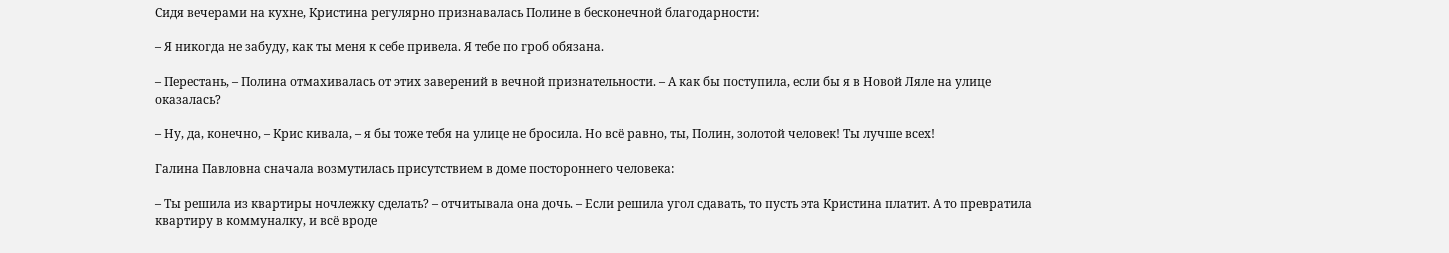Сидя вечерами на кухне, Кристина регулярно признавалась Полине в бесконечной благодарности:

– Я никогда не забуду, как ты меня к себе привела. Я тебе по гроб обязана.

– Перестань, – Полина отмахивалась от этих заверений в вечной признательности. – А как бы поступила, если бы я в Новой Ляле на улице оказалась?

– Ну, да, конечно, – Крис кивала, – я бы тоже тебя на улице не бросила. Но всё равно, ты, Полин, золотой человек! Ты лучше всех!

Галина Павловна сначала возмутилась присутствием в доме постороннего человека:

– Ты решила из квартиры ночлежку сделать? – отчитывала она дочь. – Если решила угол сдавать, то пусть эта Кристина платит. А то превратила квартиру в коммуналку, и всё вроде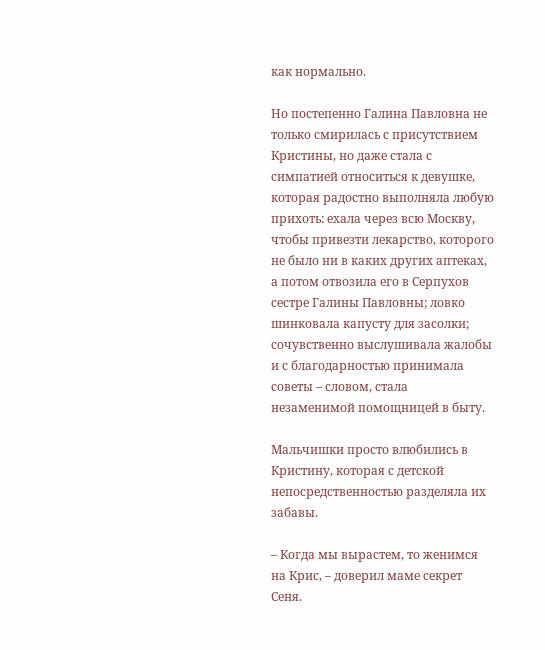как нормально.

Но постепенно Галина Павловна не только смирилась с присутствием Кристины, но даже стала с симпатией относиться к девушке, которая радостно выполняла любую прихоть: ехала через всю Москву, чтобы привезти лекарство, которого не было ни в каких других аптеках, а потом отвозила его в Серпухов сестре Галины Павловны; ловко шинковала капусту для засолки; сочувственно выслушивала жалобы и с благодарностью принимала советы – словом, стала незаменимой помощницей в быту.

Мальчишки просто влюбились в Кристину, которая с детской непосредственностью разделяла их забавы.

– Когда мы вырастем, то женимся на Крис, – доверил маме секрет Сеня.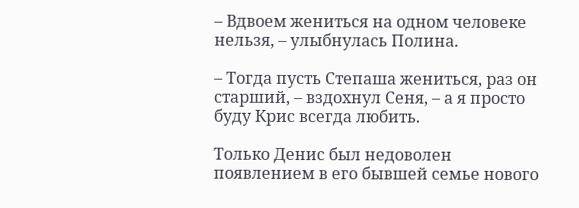– Вдвоем жениться на одном человеке нельзя, – улыбнулась Полина.

– Тогда пусть Степаша жениться, раз он старший, – вздохнул Сеня, – а я просто буду Крис всегда любить.

Только Денис был недоволен появлением в его бывшей семье нового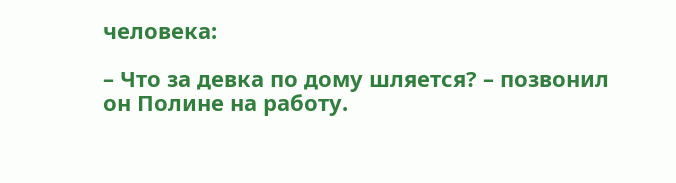человека:

– Что за девка по дому шляется? – позвонил он Полине на работу.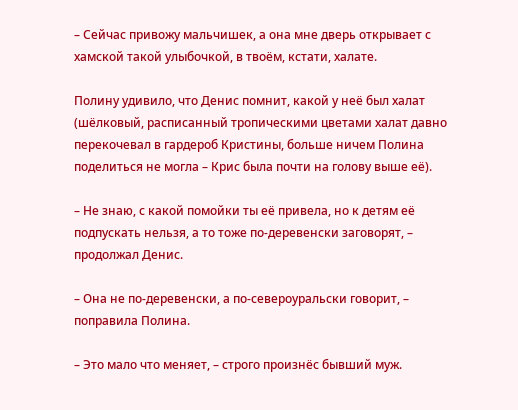– Сейчас привожу мальчишек, а она мне дверь открывает с хамской такой улыбочкой, в твоём, кстати, халате.

Полину удивило, что Денис помнит, какой у неё был халат (шёлковый, расписанный тропическими цветами халат давно перекочевал в гардероб Кристины, больше ничем Полина поделиться не могла – Крис была почти на голову выше её).

– Не знаю, с какой помойки ты её привела, но к детям её подпускать нельзя, а то тоже по-деревенски заговорят, – продолжал Денис.

– Она не по-деревенски, а по-североуральски говорит, – поправила Полина.

– Это мало что меняет, – строго произнёс бывший муж.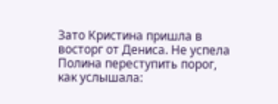Зато Кристина пришла в восторг от Дениса. Не успела Полина переступить порог, как услышала: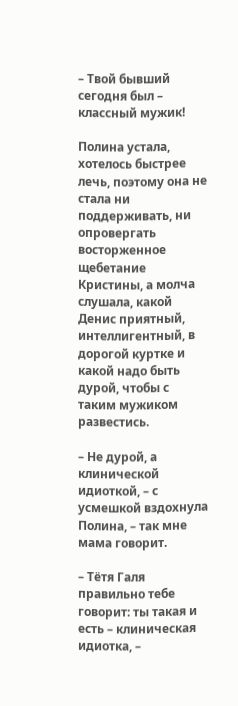– Твой бывший сегодня был – классный мужик!

Полина устала, хотелось быстрее лечь, поэтому она не стала ни поддерживать, ни опровергать восторженное щебетание Кристины, а молча слушала, какой Денис приятный, интеллигентный, в дорогой куртке и какой надо быть дурой, чтобы с таким мужиком развестись.

– Не дурой, а клинической идиоткой, – с усмешкой вздохнула Полина, – так мне мама говорит.

– Тётя Галя правильно тебе говорит: ты такая и есть – клиническая идиотка, –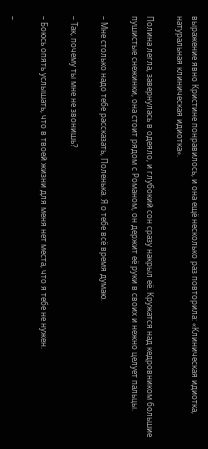выражение явно Кристине понравилось, и она ещё несколько раз повторила: «Клиническая идиотка, натуральная клиническая идиотка».

Полина легла, завернулась в одеяло, и глубокий сон сразу накрыл её. Кружатся над кедровником большие пушистые снежинки, она стоит рядом с Романом, он держит её руки в своих и нежно целует пальцы.

– Мне столько надо тебе рассказать, Поленька. Я о тебе всё время думаю.

– Так, почему ты мне не звонишь?

– Боюсь опять услышать, что в твоей жизни для меня нет места, что я тебе не нужен.

–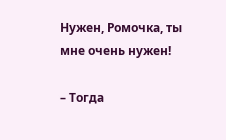Нужен, Ромочка, ты мне очень нужен!

– Тогда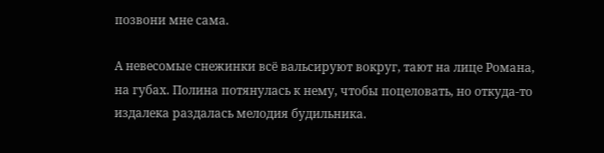позвони мне сама.

А невесомые снежинки всё вальсируют вокруг, тают на лице Романа, на губах. Полина потянулась к нему, чтобы поцеловать, но откуда-то издалека раздалась мелодия будильника.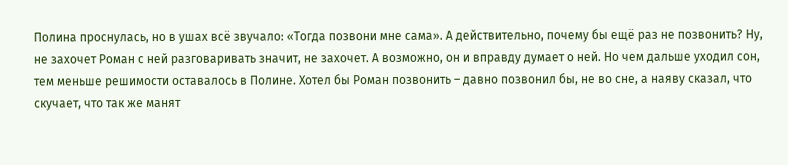Полина проснулась, но в ушах всё звучало: «Тогда позвони мне сама». А действительно, почему бы ещё раз не позвонить? Ну, не захочет Роман с ней разговаривать значит, не захочет. А возможно, он и вправду думает о ней. Но чем дальше уходил сон, тем меньше решимости оставалось в Полине. Хотел бы Роман позвонить – давно позвонил бы, не во сне, а наяву сказал, что скучает, что так же манят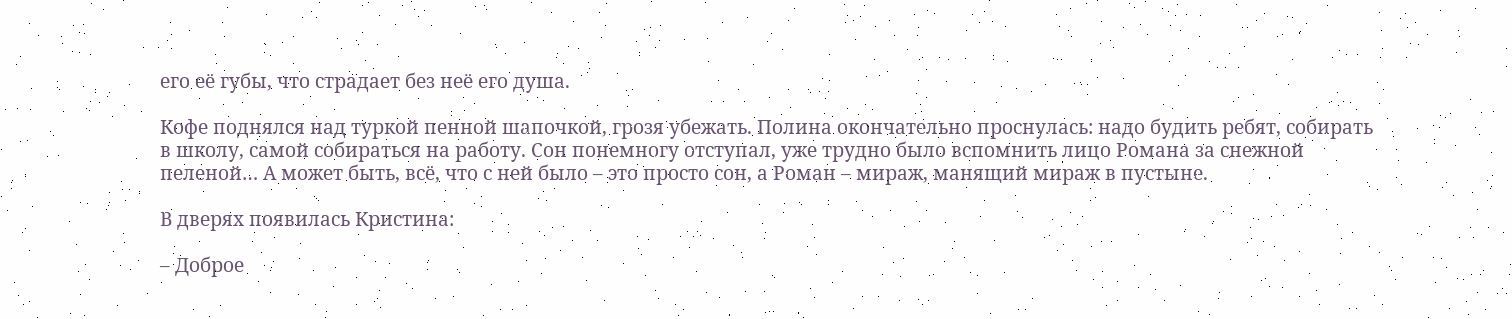его её губы, что страдает без неё его душа.

Кофе поднялся над туркой пенной шапочкой, грозя убежать. Полина окончательно проснулась: надо будить ребят, собирать в школу, самой собираться на работу. Сон понемногу отступал, уже трудно было вспомнить лицо Романа за снежной пеленой… А может быть, всё, что с ней было – это просто сон, а Роман – мираж, манящий мираж в пустыне.

В дверях появилась Кристина:

– Доброе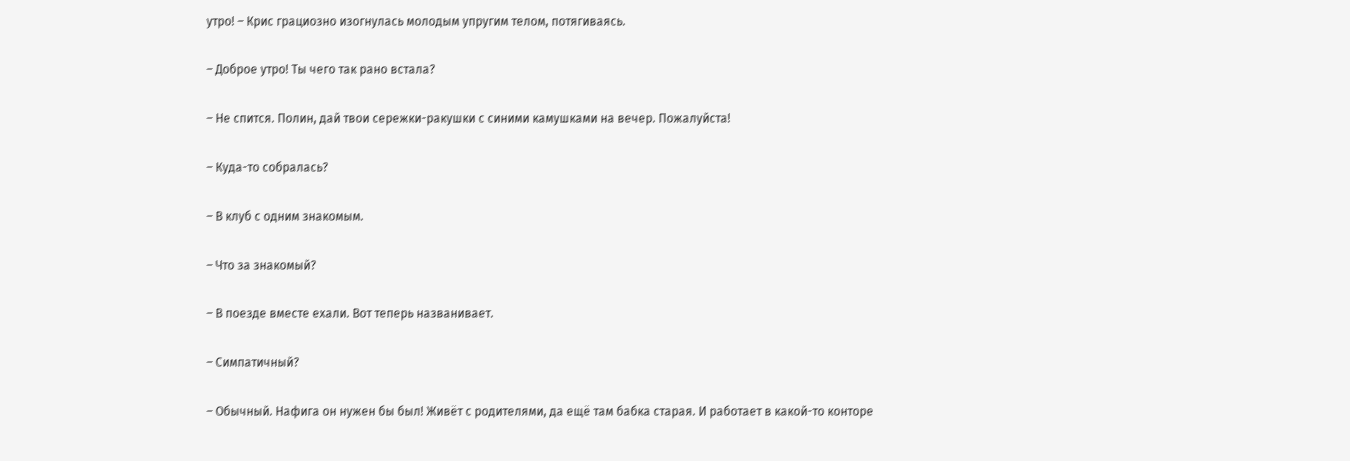утро! – Крис грациозно изогнулась молодым упругим телом, потягиваясь.

– Доброе утро! Ты чего так рано встала?

– Не спится. Полин, дай твои сережки-ракушки с синими камушками на вечер. Пожалуйста!

– Куда-то собралась?

– В клуб с одним знакомым.

– Что за знакомый?

– В поезде вместе ехали. Вот теперь названивает.

– Симпатичный?

– Обычный. Нафига он нужен бы был! Живёт с родителями, да ещё там бабка старая. И работает в какой-то конторе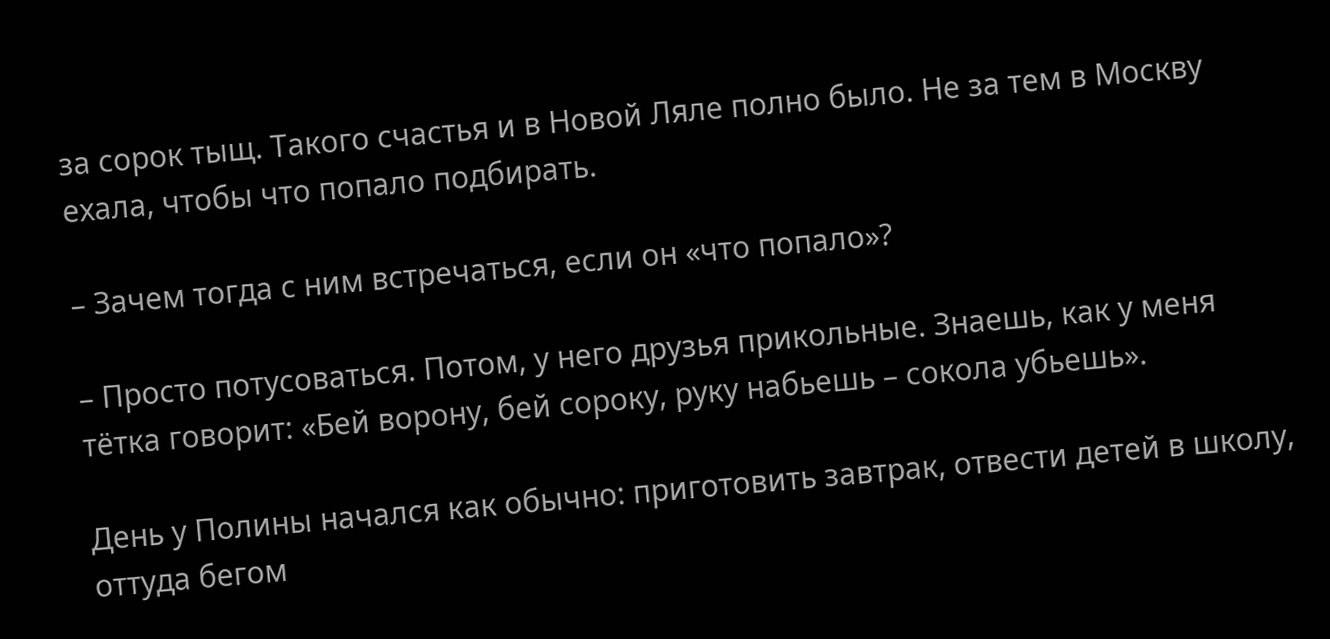за сорок тыщ. Такого счастья и в Новой Ляле полно было. Не за тем в Москву ехала, чтобы что попало подбирать.

– Зачем тогда с ним встречаться, если он «что попало»?

– Просто потусоваться. Потом, у него друзья прикольные. Знаешь, как у меня тётка говорит: «Бей ворону, бей сороку, руку набьешь – сокола убьешь».

День у Полины начался как обычно: приготовить завтрак, отвести детей в школу, оттуда бегом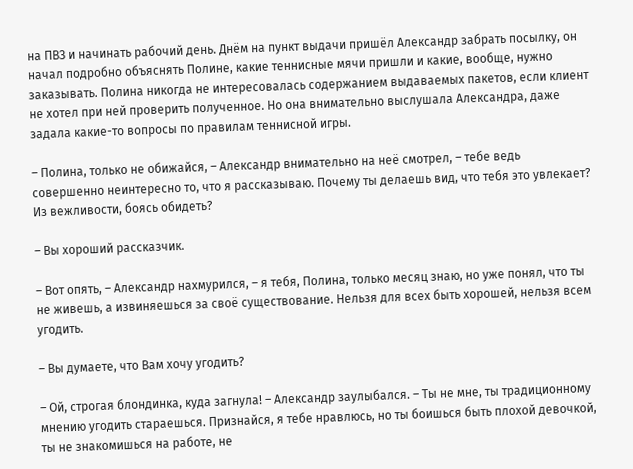на ПВЗ и начинать рабочий день. Днём на пункт выдачи пришёл Александр забрать посылку, он начал подробно объяснять Полине, какие теннисные мячи пришли и какие, вообще, нужно заказывать. Полина никогда не интересовалась содержанием выдаваемых пакетов, если клиент не хотел при ней проверить полученное. Но она внимательно выслушала Александра, даже задала какие-то вопросы по правилам теннисной игры.

– Полина, только не обижайся, – Александр внимательно на неё смотрел, – тебе ведь совершенно неинтересно то, что я рассказываю. Почему ты делаешь вид, что тебя это увлекает? Из вежливости, боясь обидеть?

– Вы хороший рассказчик.

– Вот опять, – Александр нахмурился, – я тебя, Полина, только месяц знаю, но уже понял, что ты не живешь, а извиняешься за своё существование. Нельзя для всех быть хорошей, нельзя всем угодить.

– Вы думаете, что Вам хочу угодить?

– Ой, строгая блондинка, куда загнула! – Александр заулыбался. – Ты не мне, ты традиционному мнению угодить стараешься. Признайся, я тебе нравлюсь, но ты боишься быть плохой девочкой, ты не знакомишься на работе, не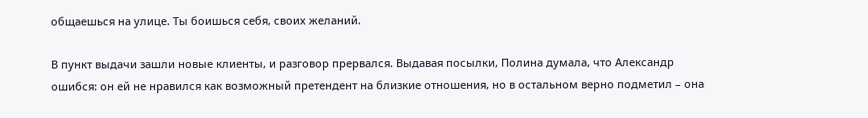общаешься на улице. Ты боишься себя, своих желаний.

В пункт выдачи зашли новые клиенты, и разговор прервался. Выдавая посылки, Полина думала, что Александр ошибся: он ей не нравился как возможный претендент на близкие отношения, но в остальном верно подметил – она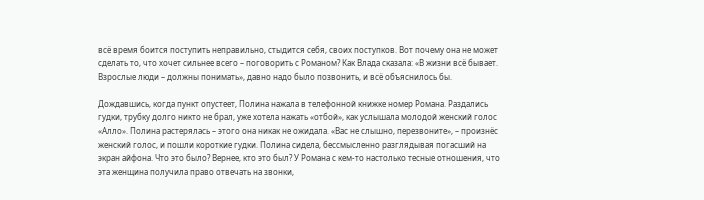всё время боится поступить неправильно, стыдится себя, своих поступков. Вот почему она не может сделать то, что хочет сильнее всего – поговорить с Романом? Как Влада сказала: «В жизни всё бывает. Взрослые люди – должны понимать», давно надо было позвонить, и всё объяснилось бы.

Дождавшись, когда пункт опустеет, Полина нажала в телефонной книжке номер Романа. Раздались гудки, трубку долго никто не брал, уже хотела нажать «отбой», как услышала молодой женский голос «Алло». Полина растерялась – этого она никак не ожидала. «Вас не слышно, перезвоните», – произнёс женский голос, и пошли короткие гудки. Полина сидела, бессмысленно разглядывая погасший на экран айфона. Что это было? Вернее, кто это был? У Романа с кем-то настолько тесные отношения, что эта женщина получила право отвечать на звонки,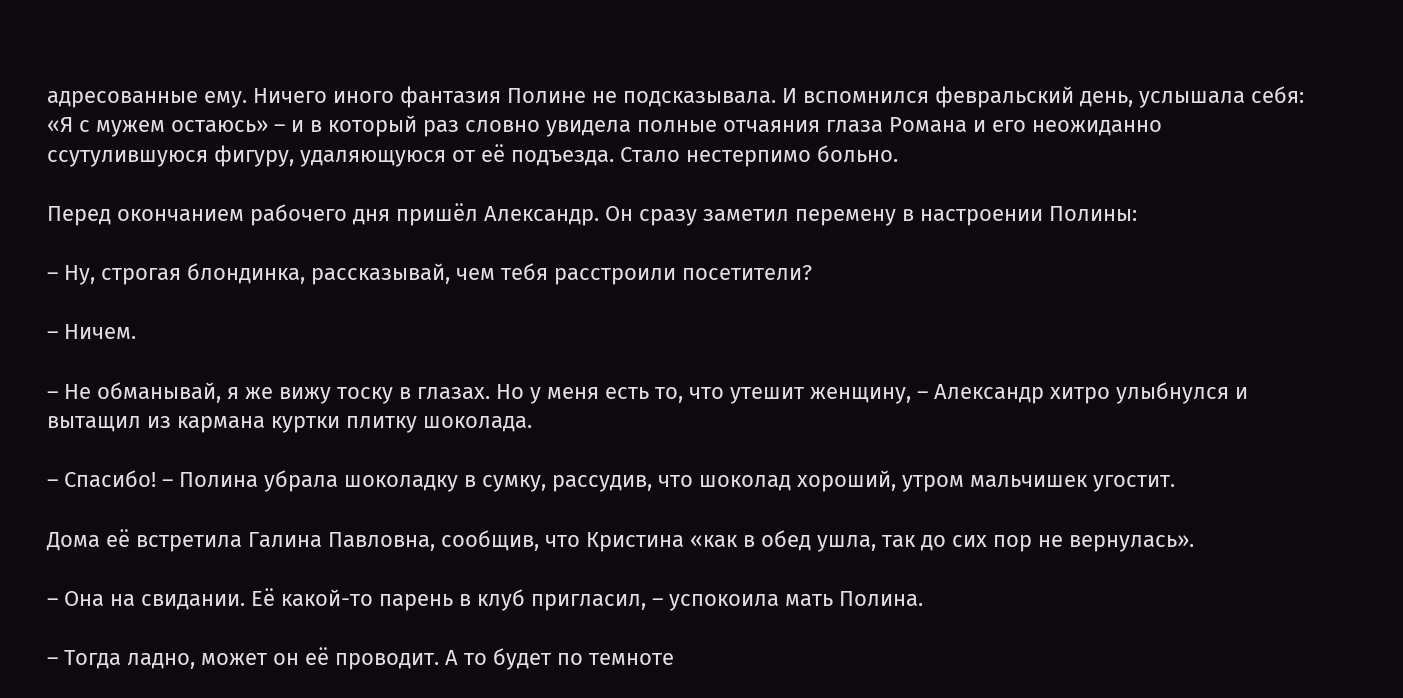адресованные ему. Ничего иного фантазия Полине не подсказывала. И вспомнился февральский день, услышала себя: «Я с мужем остаюсь» – и в который раз словно увидела полные отчаяния глаза Романа и его неожиданно ссутулившуюся фигуру, удаляющуюся от её подъезда. Стало нестерпимо больно.

Перед окончанием рабочего дня пришёл Александр. Он сразу заметил перемену в настроении Полины:

– Ну, строгая блондинка, рассказывай, чем тебя расстроили посетители?

– Ничем.

– Не обманывай, я же вижу тоску в глазах. Но у меня есть то, что утешит женщину, – Александр хитро улыбнулся и вытащил из кармана куртки плитку шоколада.

– Спасибо! – Полина убрала шоколадку в сумку, рассудив, что шоколад хороший, утром мальчишек угостит.

Дома её встретила Галина Павловна, сообщив, что Кристина «как в обед ушла, так до сих пор не вернулась».

– Она на свидании. Её какой-то парень в клуб пригласил, – успокоила мать Полина.

– Тогда ладно, может он её проводит. А то будет по темноте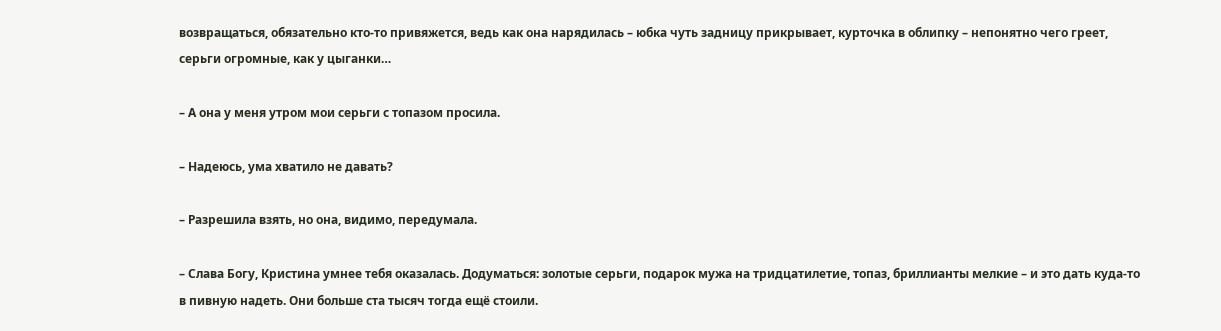возвращаться, обязательно кто-то привяжется, ведь как она нарядилась – юбка чуть задницу прикрывает, курточка в облипку – непонятно чего греет, серьги огромные, как у цыганки…

– А она у меня утром мои серьги с топазом просила.

– Надеюсь, ума хватило не давать?

– Разрешила взять, но она, видимо, передумала.

– Слава Богу, Кристина умнее тебя оказалась. Додуматься: золотые серьги, подарок мужа на тридцатилетие, топаз, бриллианты мелкие – и это дать куда-то в пивную надеть. Они больше ста тысяч тогда ещё стоили.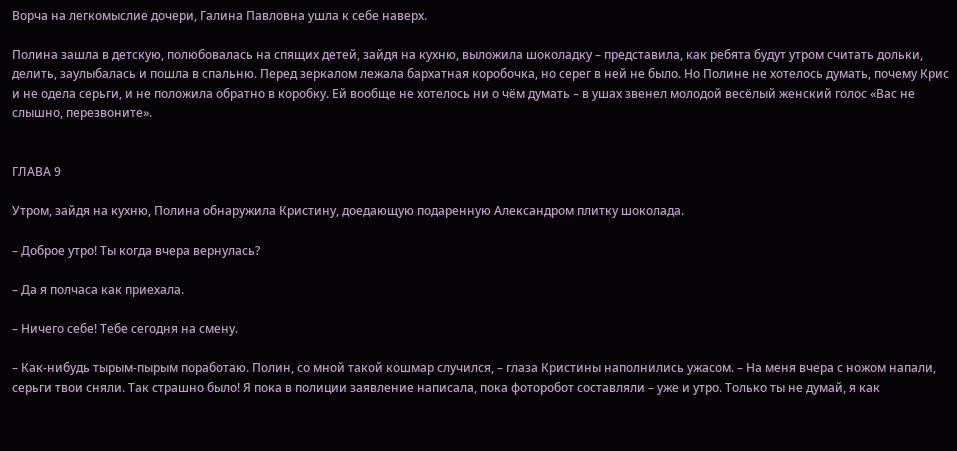Ворча на легкомыслие дочери, Галина Павловна ушла к себе наверх.

Полина зашла в детскую, полюбовалась на спящих детей, зайдя на кухню, выложила шоколадку – представила, как ребята будут утром считать дольки, делить, заулыбалась и пошла в спальню. Перед зеркалом лежала бархатная коробочка, но серег в ней не было. Но Полине не хотелось думать, почему Крис и не одела серьги, и не положила обратно в коробку. Ей вообще не хотелось ни о чём думать – в ушах звенел молодой весёлый женский голос «Вас не слышно, перезвоните».


ГЛАВА 9

Утром, зайдя на кухню, Полина обнаружила Кристину, доедающую подаренную Александром плитку шоколада.

– Доброе утро! Ты когда вчера вернулась?

– Да я полчаса как приехала.

– Ничего себе! Тебе сегодня на смену.

– Как-нибудь тырым-пырым поработаю. Полин, со мной такой кошмар случился, – глаза Кристины наполнились ужасом. – На меня вчера с ножом напали, серьги твои сняли. Так страшно было! Я пока в полиции заявление написала, пока фоторобот составляли – уже и утро. Только ты не думай, я как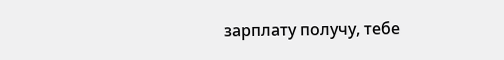зарплату получу, тебе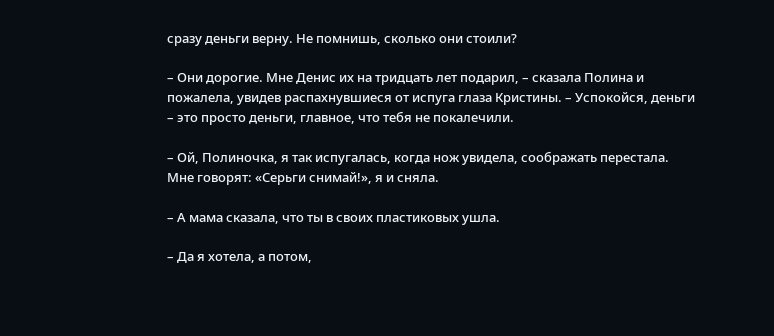сразу деньги верну. Не помнишь, сколько они стоили?

– Они дорогие. Мне Денис их на тридцать лет подарил, – сказала Полина и пожалела, увидев распахнувшиеся от испуга глаза Кристины. – Успокойся, деньги – это просто деньги, главное, что тебя не покалечили.

– Ой, Полиночка, я так испугалась, когда нож увидела, соображать перестала. Мне говорят: «Серьги снимай!», я и сняла.

– А мама сказала, что ты в своих пластиковых ушла.

– Да я хотела, а потом,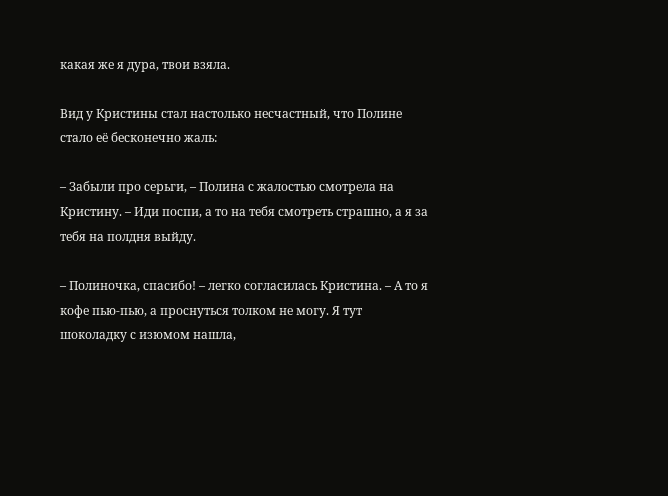какая же я дура, твои взяла.

Вид у Кристины стал настолько несчастный, что Полине стало её бесконечно жаль:

– Забыли про серьги, – Полина с жалостью смотрела на Кристину. – Иди поспи, а то на тебя смотреть страшно, а я за тебя на полдня выйду.

– Полиночка, спасибо! – легко согласилась Кристина. – А то я кофе пью-пью, а проснуться толком не могу. Я тут шоколадку с изюмом нашла,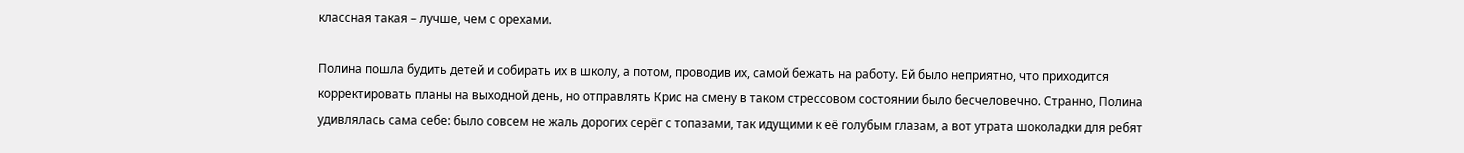классная такая – лучше, чем с орехами.

Полина пошла будить детей и собирать их в школу, а потом, проводив их, самой бежать на работу. Ей было неприятно, что приходится корректировать планы на выходной день, но отправлять Крис на смену в таком стрессовом состоянии было бесчеловечно. Странно, Полина удивлялась сама себе: было совсем не жаль дорогих серёг с топазами, так идущими к её голубым глазам, а вот утрата шоколадки для ребят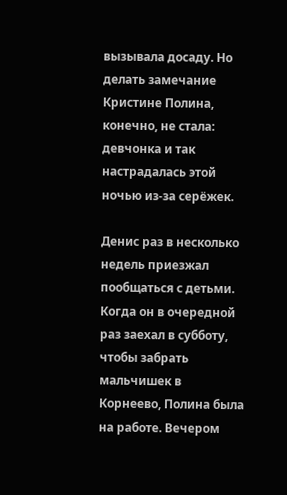вызывала досаду. Но делать замечание Кристине Полина, конечно, не стала: девчонка и так настрадалась этой ночью из-за серёжек.

Денис раз в несколько недель приезжал пообщаться с детьми. Когда он в очередной раз заехал в субботу, чтобы забрать мальчишек в Корнеево, Полина была на работе. Вечером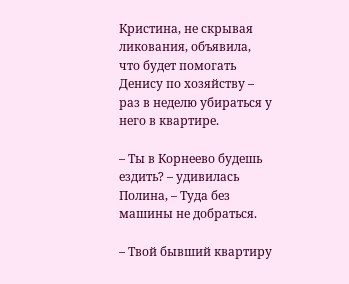Кристина, не скрывая ликования, объявила, что будет помогать Денису по хозяйству – раз в неделю убираться у него в квартире.

– Ты в Корнеево будешь ездить? – удивилась Полина, – Туда без машины не добраться.

– Твой бывший квартиру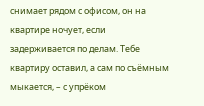снимает рядом с офисом, он на квартире ночует, если задерживается по делам. Тебе квартиру оставил, а сам по съёмным мыкается, – с упрёком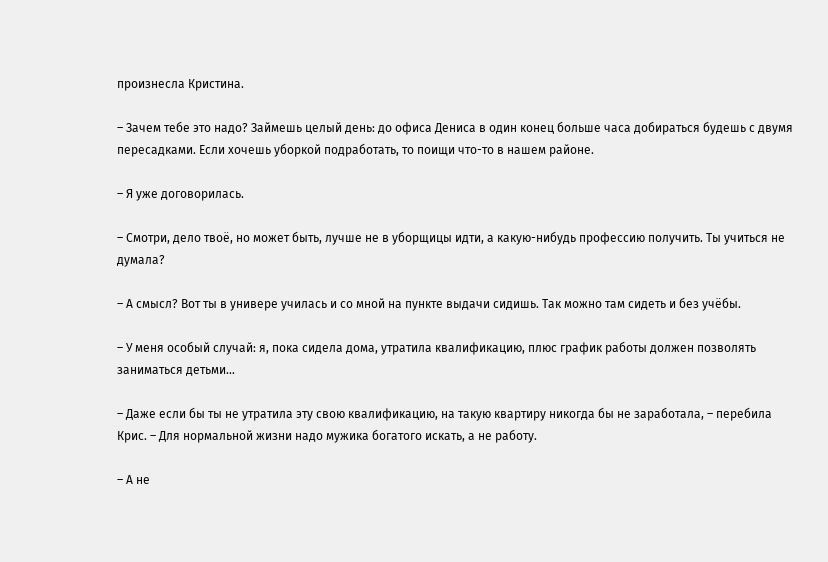произнесла Кристина.

– Зачем тебе это надо? Займешь целый день: до офиса Дениса в один конец больше часа добираться будешь с двумя пересадками. Если хочешь уборкой подработать, то поищи что-то в нашем районе.

– Я уже договорилась.

– Смотри, дело твоё, но может быть, лучше не в уборщицы идти, а какую-нибудь профессию получить. Ты учиться не думала?

– А смысл? Вот ты в универе училась и со мной на пункте выдачи сидишь. Так можно там сидеть и без учёбы.

– У меня особый случай: я, пока сидела дома, утратила квалификацию, плюс график работы должен позволять заниматься детьми…

– Даже если бы ты не утратила эту свою квалификацию, на такую квартиру никогда бы не заработала, – перебила Крис. – Для нормальной жизни надо мужика богатого искать, а не работу.

– А не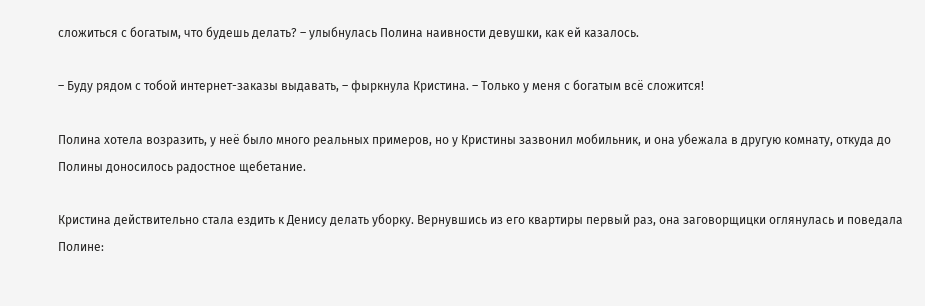сложиться с богатым, что будешь делать? – улыбнулась Полина наивности девушки, как ей казалось.

– Буду рядом с тобой интернет-заказы выдавать, – фыркнула Кристина. – Только у меня с богатым всё сложится!

Полина хотела возразить, у неё было много реальных примеров, но у Кристины зазвонил мобильник, и она убежала в другую комнату, откуда до Полины доносилось радостное щебетание.

Кристина действительно стала ездить к Денису делать уборку. Вернувшись из его квартиры первый раз, она заговорщицки оглянулась и поведала Полине: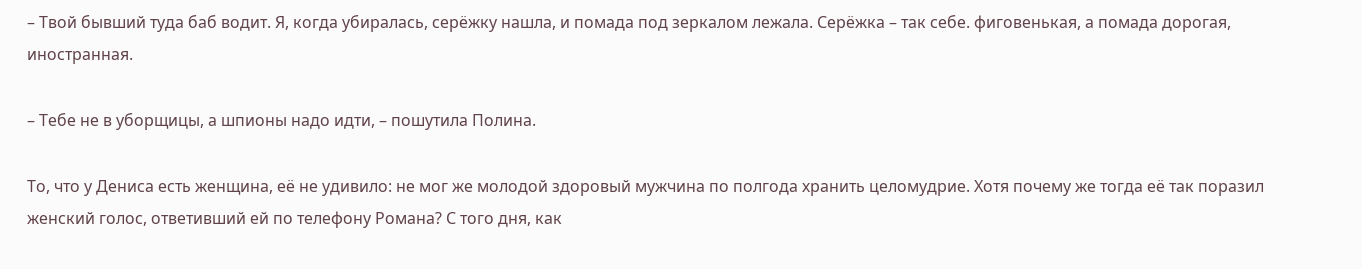– Твой бывший туда баб водит. Я, когда убиралась, серёжку нашла, и помада под зеркалом лежала. Серёжка – так себе. фиговенькая, а помада дорогая, иностранная.

– Тебе не в уборщицы, а шпионы надо идти, – пошутила Полина.

То, что у Дениса есть женщина, её не удивило: не мог же молодой здоровый мужчина по полгода хранить целомудрие. Хотя почему же тогда её так поразил женский голос, ответивший ей по телефону Романа? С того дня, как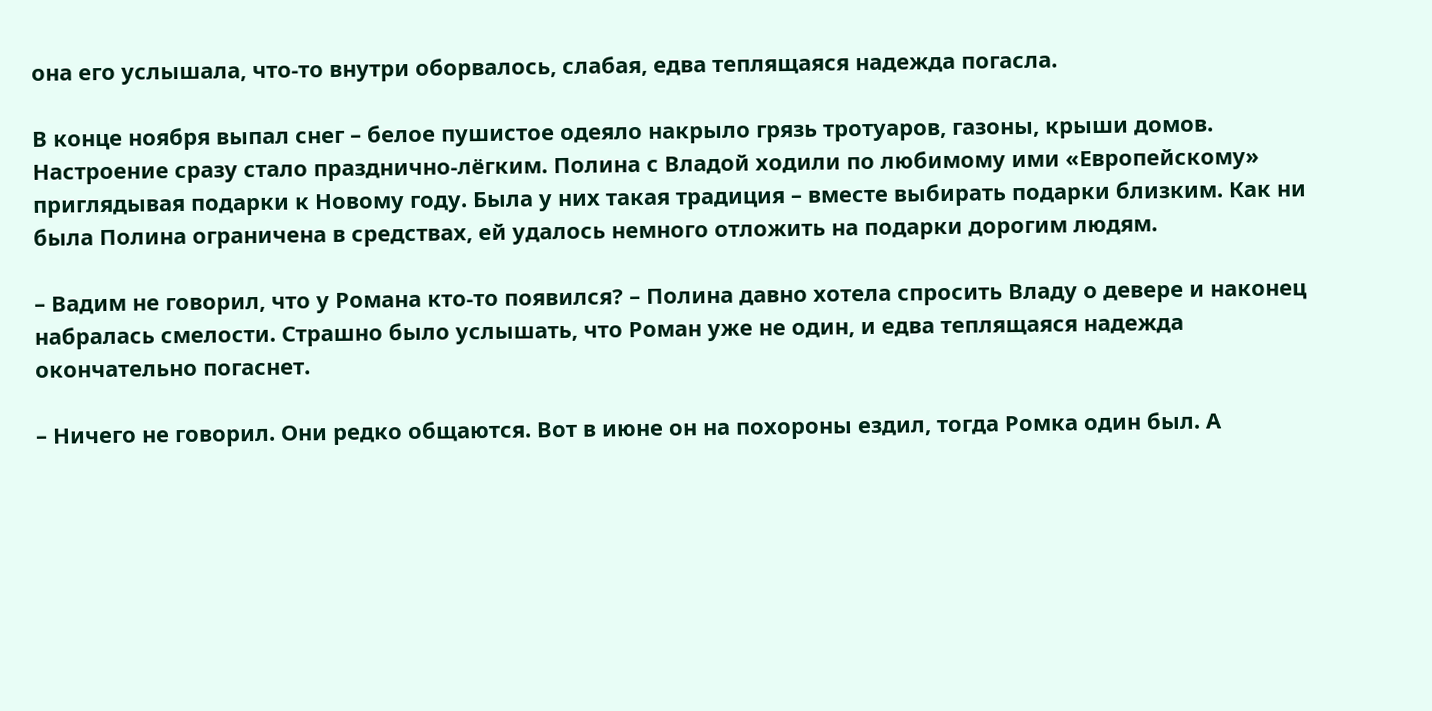она его услышала, что-то внутри оборвалось, слабая, едва теплящаяся надежда погасла.

В конце ноября выпал снег – белое пушистое одеяло накрыло грязь тротуаров, газоны, крыши домов. Настроение сразу стало празднично-лёгким. Полина с Владой ходили по любимому ими «Европейскому» приглядывая подарки к Новому году. Была у них такая традиция – вместе выбирать подарки близким. Как ни была Полина ограничена в средствах, ей удалось немного отложить на подарки дорогим людям.

– Вадим не говорил, что у Романа кто-то появился? – Полина давно хотела спросить Владу о девере и наконец набралась смелости. Страшно было услышать, что Роман уже не один, и едва теплящаяся надежда окончательно погаснет.

– Ничего не говорил. Они редко общаются. Вот в июне он на похороны ездил, тогда Ромка один был. А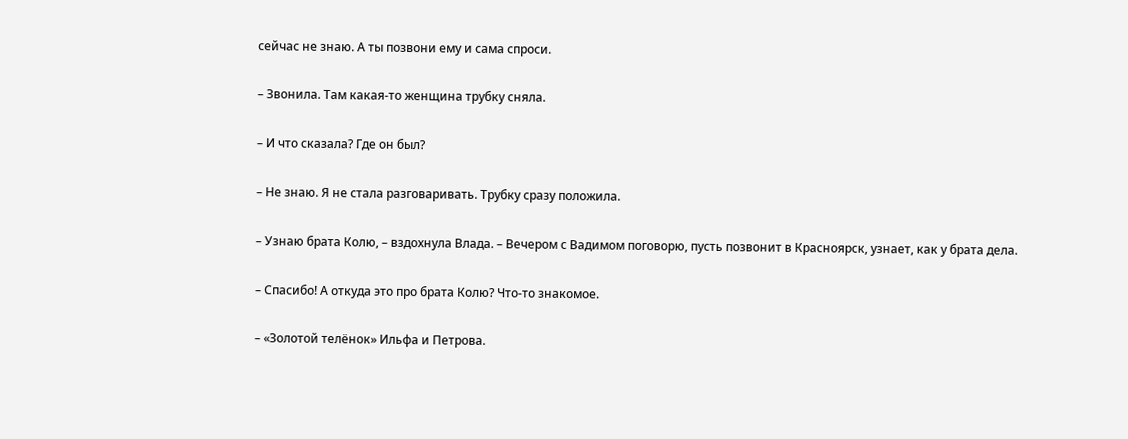сейчас не знаю. А ты позвони ему и сама спроси.

– Звонила. Там какая-то женщина трубку сняла.

– И что сказала? Где он был?

– Не знаю. Я не стала разговаривать. Трубку сразу положила.

– Узнаю брата Колю, – вздохнула Влада. – Вечером с Вадимом поговорю, пусть позвонит в Красноярск, узнает, как у брата дела.

– Спасибо! А откуда это про брата Колю? Что-то знакомое.

– «Золотой телёнок» Ильфа и Петрова.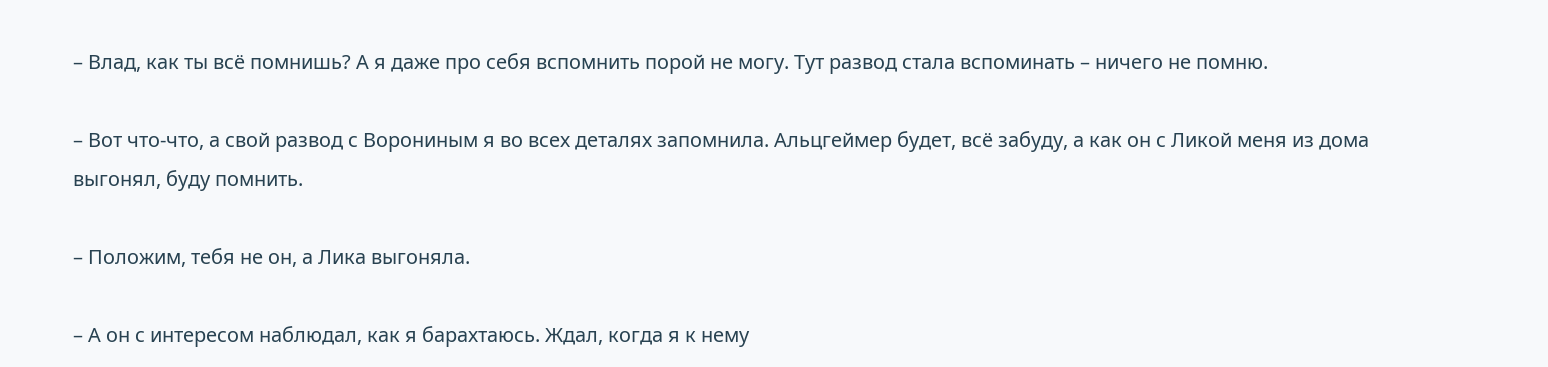– Влад, как ты всё помнишь? А я даже про себя вспомнить порой не могу. Тут развод стала вспоминать – ничего не помню.

– Вот что-что, а свой развод с Ворониным я во всех деталях запомнила. Альцгеймер будет, всё забуду, а как он с Ликой меня из дома выгонял, буду помнить.

– Положим, тебя не он, а Лика выгоняла.

– А он с интересом наблюдал, как я барахтаюсь. Ждал, когда я к нему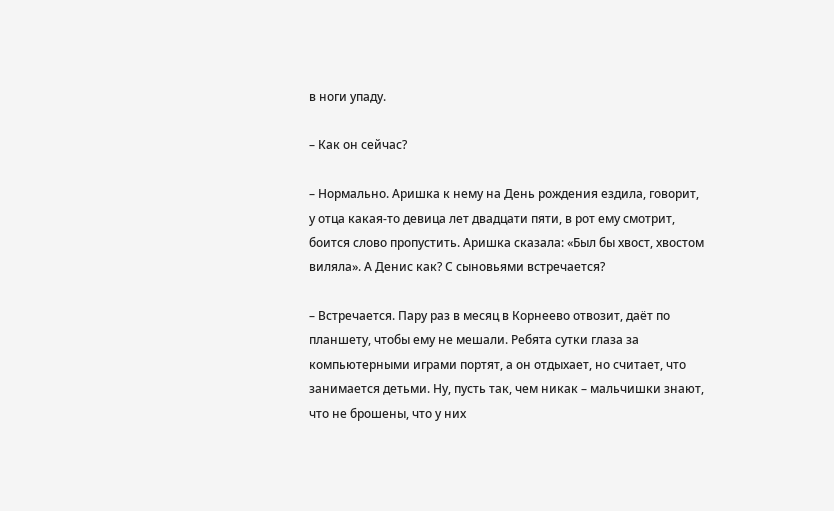в ноги упаду.

– Как он сейчас?

– Нормально. Аришка к нему на День рождения ездила, говорит, у отца какая-то девица лет двадцати пяти, в рот ему смотрит, боится слово пропустить. Аришка сказала: «Был бы хвост, хвостом виляла». А Денис как? С сыновьями встречается?

– Встречается. Пару раз в месяц в Корнеево отвозит, даёт по планшету, чтобы ему не мешали. Ребята сутки глаза за компьютерными играми портят, а он отдыхает, но считает, что занимается детьми. Ну, пусть так, чем никак – мальчишки знают, что не брошены, что у них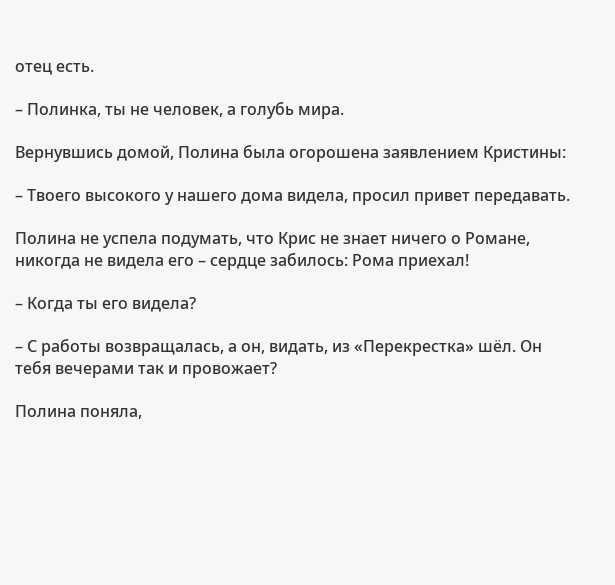отец есть.

– Полинка, ты не человек, а голубь мира.

Вернувшись домой, Полина была огорошена заявлением Кристины:

– Твоего высокого у нашего дома видела, просил привет передавать.

Полина не успела подумать, что Крис не знает ничего о Романе, никогда не видела его – сердце забилось: Рома приехал!

– Когда ты его видела?

– С работы возвращалась, а он, видать, из «Перекрестка» шёл. Он тебя вечерами так и провожает?

Полина поняла,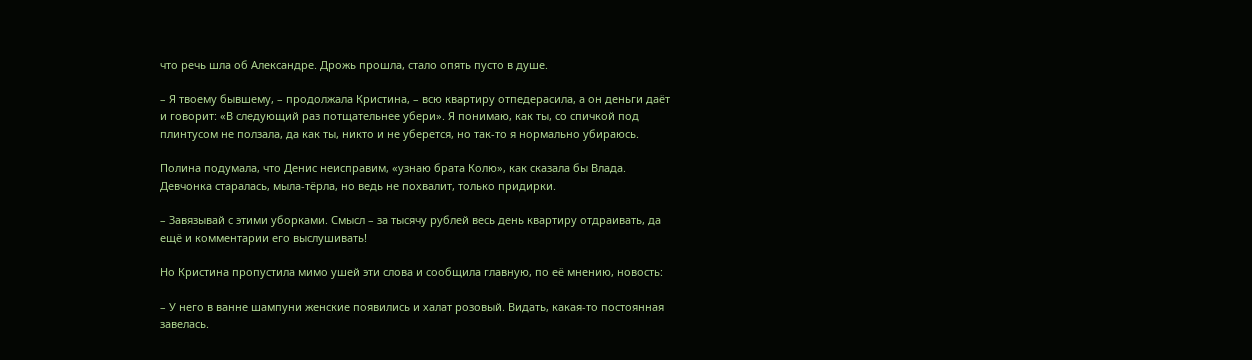что речь шла об Александре. Дрожь прошла, стало опять пусто в душе.

– Я твоему бывшему, – продолжала Кристина, – всю квартиру отпедерасила, а он деньги даёт и говорит: «В следующий раз потщательнее убери». Я понимаю, как ты, со спичкой под плинтусом не ползала, да как ты, никто и не уберется, но так-то я нормально убираюсь.

Полина подумала, что Денис неисправим, «узнаю брата Колю», как сказала бы Влада. Девчонка старалась, мыла-тёрла, но ведь не похвалит, только придирки.

– Завязывай с этими уборками. Смысл – за тысячу рублей весь день квартиру отдраивать, да ещё и комментарии его выслушивать!

Но Кристина пропустила мимо ушей эти слова и сообщила главную, по её мнению, новость:

– У него в ванне шампуни женские появились и халат розовый. Видать, какая-то постоянная завелась.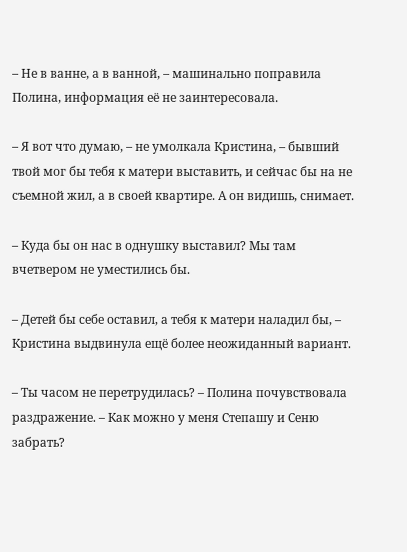– Не в ванне, а в ванной, – машинально поправила Полина, информация её не заинтересовала.

– Я вот что думаю, – не умолкала Кристина, – бывший твой мог бы тебя к матери выставить, и сейчас бы на не съемной жил, а в своей квартире. А он видишь, снимает.

– Куда бы он нас в однушку выставил? Мы там вчетвером не уместились бы.

– Детей бы себе оставил, а тебя к матери наладил бы, – Кристина выдвинула ещё более неожиданный вариант.

– Ты часом не перетрудилась? – Полина почувствовала раздражение. – Как можно у меня Степашу и Сеню забрать?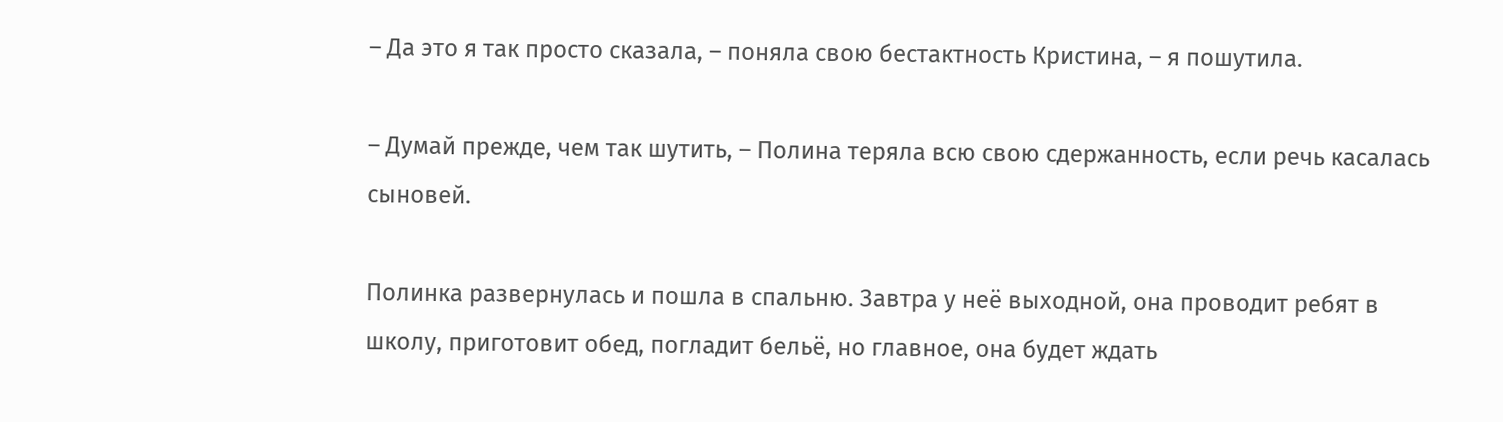– Да это я так просто сказала, – поняла свою бестактность Кристина, – я пошутила.

– Думай прежде, чем так шутить, – Полина теряла всю свою сдержанность, если речь касалась сыновей.

Полинка развернулась и пошла в спальню. Завтра у неё выходной, она проводит ребят в школу, приготовит обед, погладит бельё, но главное, она будет ждать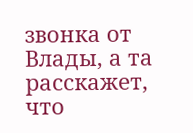звонка от Влады, а та расскажет, что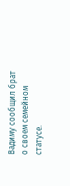Вадиму сообщил брат о своем семейном статусе.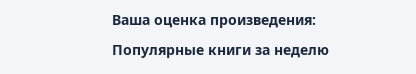Ваша оценка произведения:

Популярные книги за неделю